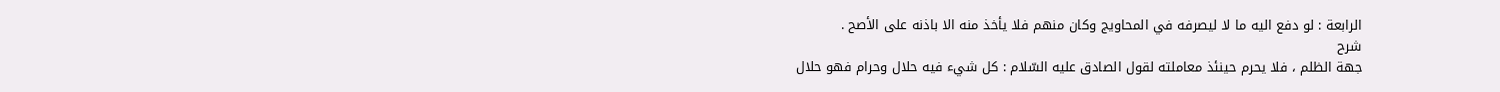الرابعة : لو دفع اليه ما لا ليصرفه في المحاويج وكان منهم فلا يأخذ منه الا باذنه على الأصح .
شرح
جهة الظلم ، فلا يحرم حينئذ معاملته لقول الصادق عليه السّلام : كل شيء فيه حلال وحرام فهو حلال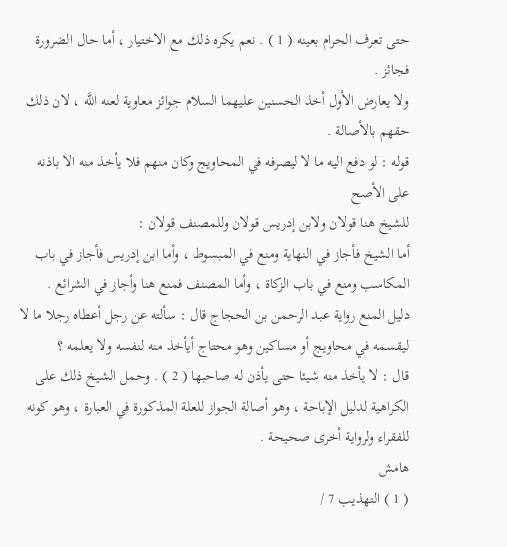حتى تعرف الحرام بعينه ( 1 ) . نعم يكره ذلك مع الاختيار ، أما حال الضرورة فجائز .
ولا يعارض الأول أخذ الحسنين عليهما السلام جوائز معاوية لعنه اللَّه ، لان ذلك حقهم بالأصالة .
قوله : لو دفع اليه ما لا ليصرفه في المحاويج وكان منهم فلا يأخذ منه الا باذنه على الأصح
للشيخ هنا قولان ولابن إدريس قولان وللمصنف قولان :
أما الشيخ فأجاز في النهاية ومنع في المبسوط ، وأما ابن إدريس فأجاز في باب المكاسب ومنع في باب الزكاة ، وأما المصنف فمنع هنا وأجاز في الشرائع .
دليل المنع رواية عبد الرحمن بن الحجاج قال : سألته عن رجل أعطاه رجلا ما لا ليقسمه في محاويج أو مساكين وهو محتاج أيأخذ منه لنفسه ولا يعلمه ؟
قال : لا يأخذ منه شيئا حتى يأذن له صاحبها ( 2 ) . وحمل الشيخ ذلك على الكراهية لدليل الإباحة ، وهو أصالة الجواز للعلة المذكورة في العبارة ، وهو كونه للفقراء ولرواية أخرى صحيحة .
هامش
( 1 ) التهذيب 7 /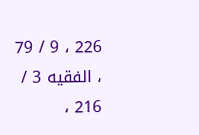226 ، 9 / 79 ، الفقيه 3 / 216 ،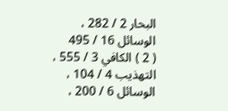البحار 2 / 282 ، الوسائل 16 / 495
( 2 ) الكافي 3 / 555 ، التهذيب 4 / 104 ، الوسائل 6 / 200 ،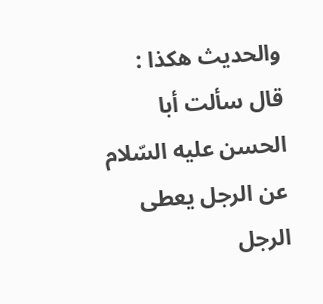والحديث هكذا :
قال سألت أبا الحسن عليه السّلام عن الرجل يعطى الرجل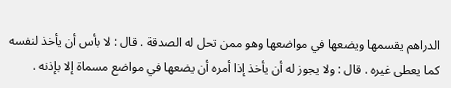الدراهم يقسمها ويضعها في مواضعها وهو ممن تحل له الصدقة . قال : لا بأس أن يأخذ لنفسه كما يعطى غيره . قال : ولا يجوز له أن يأخذ إذا أمره أن يضعها في مواضع مسماة إلا بإذنه .